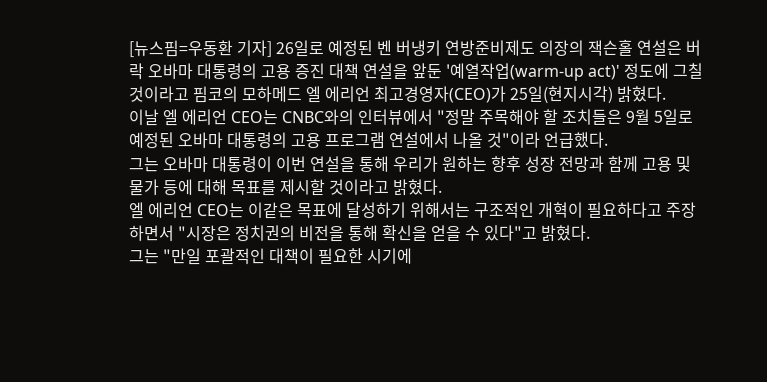[뉴스핌=우동환 기자] 26일로 예정된 벤 버냉키 연방준비제도 의장의 잭슨홀 연설은 버락 오바마 대통령의 고용 증진 대책 연설을 앞둔 '예열작업(warm-up act)' 정도에 그칠 것이라고 핌코의 모하메드 엘 에리언 최고경영자(CEO)가 25일(현지시각) 밝혔다.
이날 엘 에리언 CEO는 CNBC와의 인터뷰에서 "정말 주목해야 할 조치들은 9월 5일로 예정된 오바마 대통령의 고용 프로그램 연설에서 나올 것"이라 언급했다.
그는 오바마 대통령이 이번 연설을 통해 우리가 원하는 향후 성장 전망과 함께 고용 및 물가 등에 대해 목표를 제시할 것이라고 밝혔다.
엘 에리언 CEO는 이같은 목표에 달성하기 위해서는 구조적인 개혁이 필요하다고 주장하면서 "시장은 정치권의 비전을 통해 확신을 얻을 수 있다"고 밝혔다.
그는 "만일 포괄적인 대책이 필요한 시기에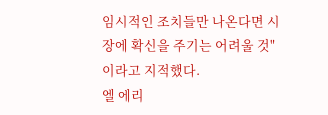임시적인 조치들만 나온다면 시장에 확신을 주기는 어려울 것"이라고 지적했다.
엘 에리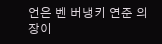언은 벤 버냉키 연준 의장이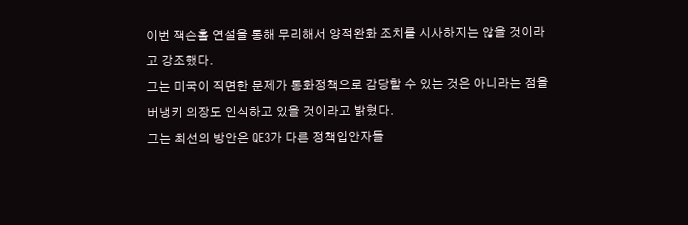이번 잭슨홀 연설을 통해 무리해서 양적완화 조치를 시사하지는 않을 것이라고 강조했다.
그는 미국이 직면한 문제가 통화정책으로 감당할 수 있는 것은 아니라는 점을 버냉키 의장도 인식하고 있을 것이라고 밝혔다.
그는 최선의 방안은 QE3가 다른 정책입안자들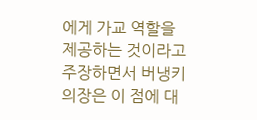에게 가교 역할을 제공하는 것이라고 주장하면서 버냉키 의장은 이 점에 대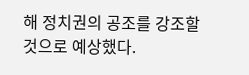해 정치권의 공조를 강조할 것으로 예상했다.